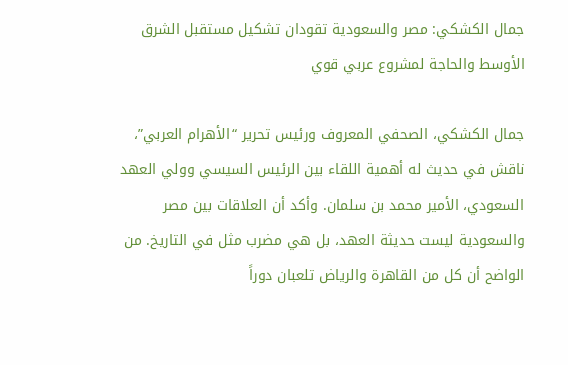جمال الكشكي: مصر والسعودية تقودان تشكيل مستقبل الشرق الأوسط والحاجة لمشروع عربي قوي

جمال الكشكي، الصحفي المعروف ورئيس تحرير “الأهرام العربي”، ناقش في حديث له أهمية اللقاء بين الرئيس السيسي وولي العهد السعودي، الأمير محمد بن سلمان. وأكد أن العلاقات بين مصر والسعودية ليست حديثة العهد، بل هي مضرب مثل في التاريخ. من الواضح أن كل من القاهرة والرياض تلعبان دوراً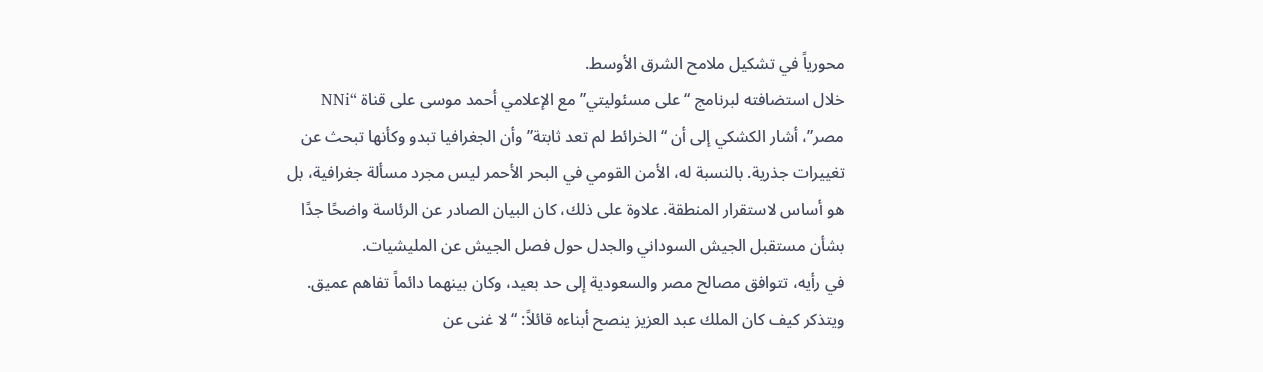محورياً في تشكيل ملامح الشرق الأوسط.
خلال استضافته لبرنامج “على مسئوليتي” مع الإعلامي أحمد موسى على قناة “NNi مصر”، أشار الكشكي إلى أن “الخرائط لم تعد ثابتة” وأن الجغرافيا تبدو وكأنها تبحث عن تغييرات جذرية. بالنسبة له، الأمن القومي في البحر الأحمر ليس مجرد مسألة جغرافية، بل هو أساس لاستقرار المنطقة. علاوة على ذلك، كان البيان الصادر عن الرئاسة واضحًا جدًا بشأن مستقبل الجيش السوداني والجدل حول فصل الجيش عن المليشيات.
في رأيه، تتوافق مصالح مصر والسعودية إلى حد بعيد، وكان بينهما دائماً تفاهم عميق. ويتذكر كيف كان الملك عبد العزيز ينصح أبناءه قائلاً: “لا غنى عن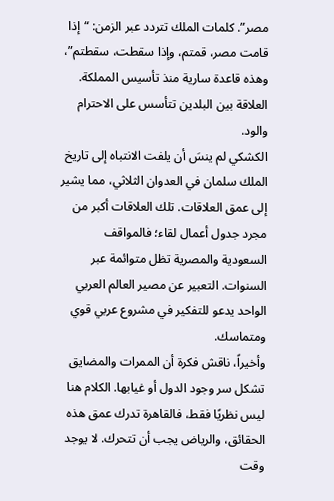مصر”. كلمات الملك تتردد عبر الزمن: “إذا قامت مصر، قمتم، وإذا سقطت، سقطتم”، وهذه قاعدة سارية منذ تأسيس المملكة. العلاقة بين البلدين تتأسس على الاحترام والود.
الكشكي لم ينسَ أن يلفت الانتباه إلى تاريخ الملك سلمان في العدوان الثلاثي، مما يشير إلى عمق العلاقات. تلك العلاقات أكبر من مجرد جدول أعمال لقاء؛ فالمواقف السعودية والمصرية تظل متوائمة عبر السنوات. التعبير عن مصير العالم العربي الواحد يدعو للتفكير في مشروع عربي قوي ومتماسك.
وأخيراً، ناقش فكرة أن الممرات والمضايق تشكل سر وجود الدول أو غيابها. الكلام هنا ليس نظريًا فقط، فالقاهرة تدرك عمق هذه الحقائق، والرياض يجب أن تتحرك. لا يوجد وقت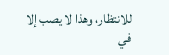للانتظار، وهذا لا يصب إلا في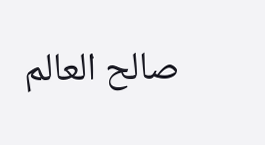صالح العالم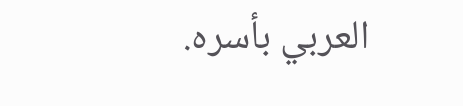العربي بأسره.